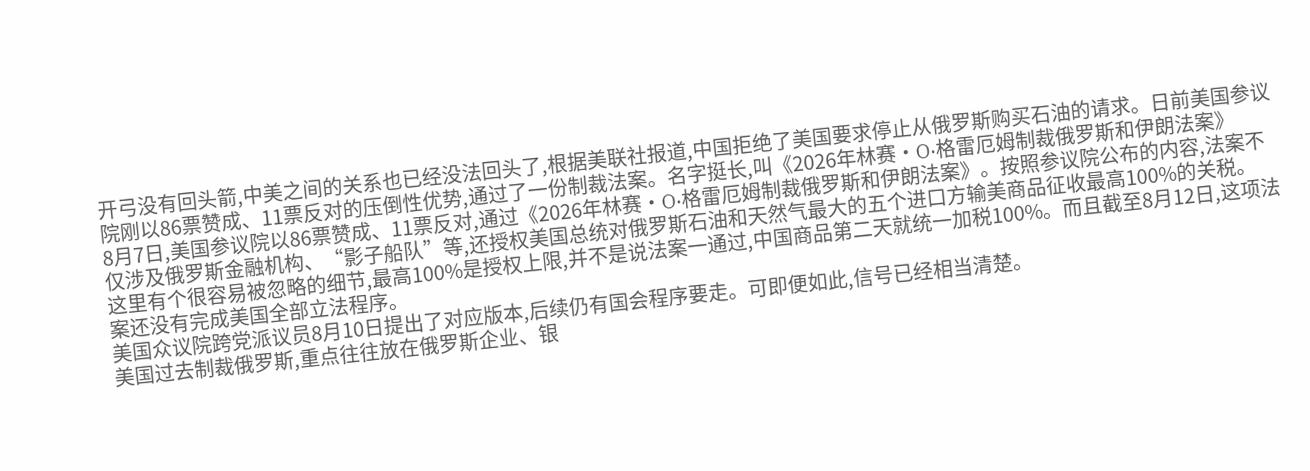开弓没有回头箭,中美之间的关系也已经没法回头了,根据美联社报道,中国拒绝了美国要求停止从俄罗斯购买石油的请求。日前美国参议院刚以86票赞成、11票反对的压倒性优势,通过了一份制裁法案。名字挺长,叫《2026年林赛·O·格雷厄姆制裁俄罗斯和伊朗法案》
8月7日,美国参议院以86票赞成、11票反对,通过《2026年林赛·O·格雷厄姆制裁俄罗斯和伊朗法案》。按照参议院公布的内容,法案不仅涉及俄罗斯金融机构、“影子船队”等,还授权美国总统对俄罗斯石油和天然气最大的五个进口方输美商品征收最高100%的关税。
这里有个很容易被忽略的细节,最高100%是授权上限,并不是说法案一通过,中国商品第二天就统一加税100%。而且截至8月12日,这项法案还没有完成美国全部立法程序。
美国众议院跨党派议员8月10日提出了对应版本,后续仍有国会程序要走。可即便如此,信号已经相当清楚。
美国过去制裁俄罗斯,重点往往放在俄罗斯企业、银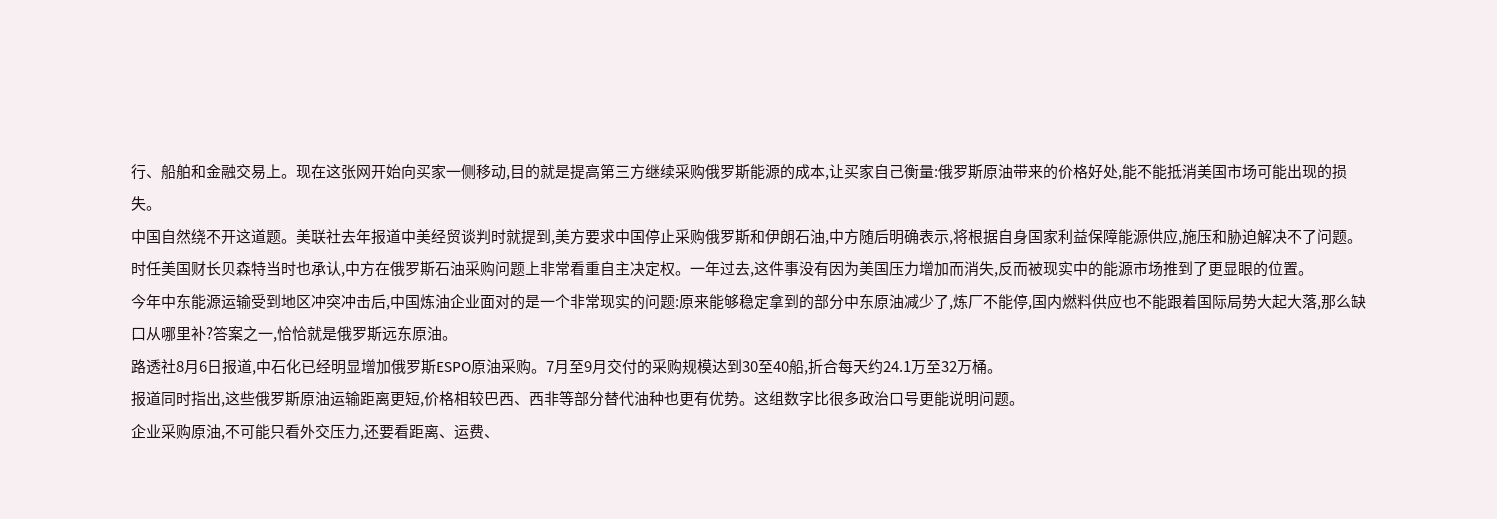行、船舶和金融交易上。现在这张网开始向买家一侧移动,目的就是提高第三方继续采购俄罗斯能源的成本,让买家自己衡量:俄罗斯原油带来的价格好处,能不能抵消美国市场可能出现的损失。
中国自然绕不开这道题。美联社去年报道中美经贸谈判时就提到,美方要求中国停止采购俄罗斯和伊朗石油,中方随后明确表示,将根据自身国家利益保障能源供应,施压和胁迫解决不了问题。
时任美国财长贝森特当时也承认,中方在俄罗斯石油采购问题上非常看重自主决定权。一年过去,这件事没有因为美国压力增加而消失,反而被现实中的能源市场推到了更显眼的位置。
今年中东能源运输受到地区冲突冲击后,中国炼油企业面对的是一个非常现实的问题:原来能够稳定拿到的部分中东原油减少了,炼厂不能停,国内燃料供应也不能跟着国际局势大起大落,那么缺口从哪里补?答案之一,恰恰就是俄罗斯远东原油。
路透社8月6日报道,中石化已经明显增加俄罗斯ESPO原油采购。7月至9月交付的采购规模达到30至40船,折合每天约24.1万至32万桶。
报道同时指出,这些俄罗斯原油运输距离更短,价格相较巴西、西非等部分替代油种也更有优势。这组数字比很多政治口号更能说明问题。
企业采购原油,不可能只看外交压力,还要看距离、运费、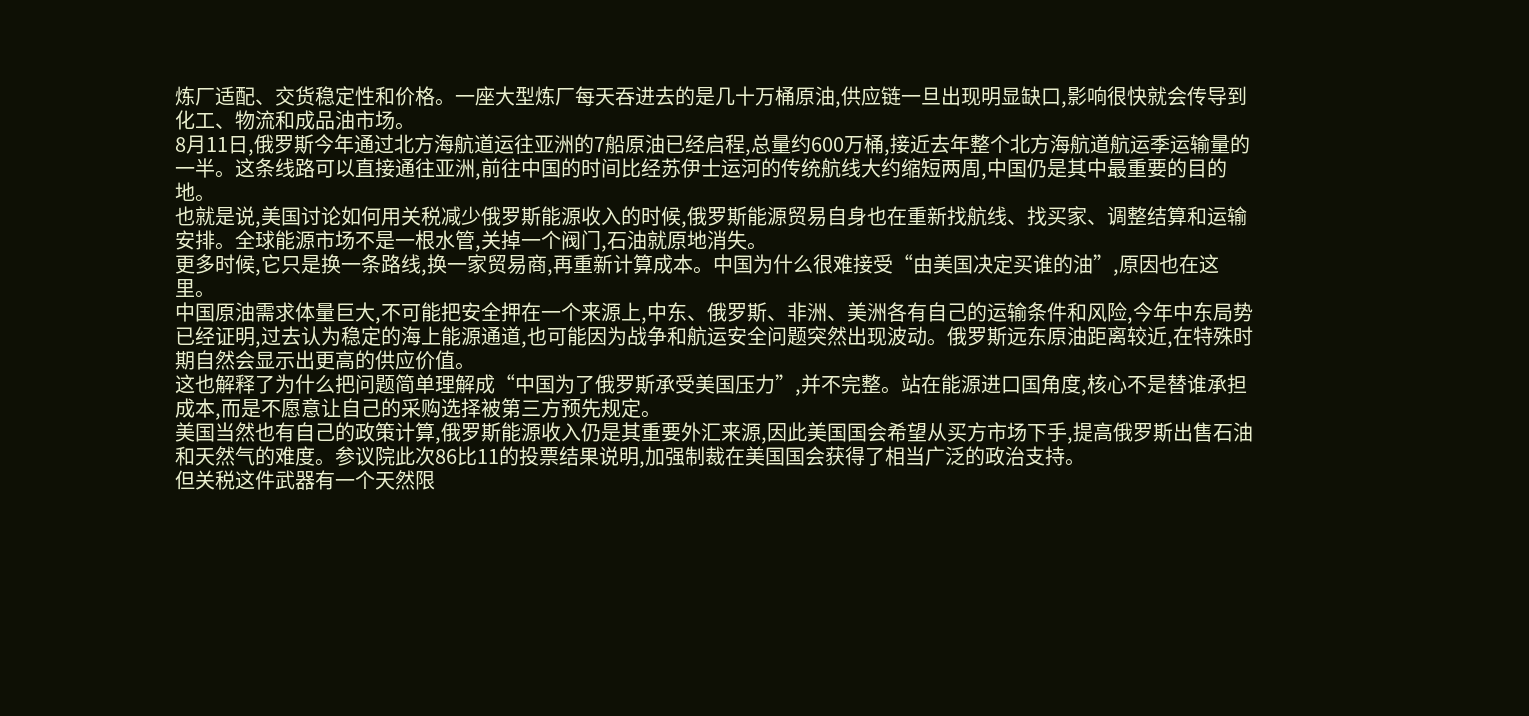炼厂适配、交货稳定性和价格。一座大型炼厂每天吞进去的是几十万桶原油,供应链一旦出现明显缺口,影响很快就会传导到化工、物流和成品油市场。
8月11日,俄罗斯今年通过北方海航道运往亚洲的7船原油已经启程,总量约600万桶,接近去年整个北方海航道航运季运输量的一半。这条线路可以直接通往亚洲,前往中国的时间比经苏伊士运河的传统航线大约缩短两周,中国仍是其中最重要的目的地。
也就是说,美国讨论如何用关税减少俄罗斯能源收入的时候,俄罗斯能源贸易自身也在重新找航线、找买家、调整结算和运输安排。全球能源市场不是一根水管,关掉一个阀门,石油就原地消失。
更多时候,它只是换一条路线,换一家贸易商,再重新计算成本。中国为什么很难接受“由美国决定买谁的油”,原因也在这里。
中国原油需求体量巨大,不可能把安全押在一个来源上,中东、俄罗斯、非洲、美洲各有自己的运输条件和风险,今年中东局势已经证明,过去认为稳定的海上能源通道,也可能因为战争和航运安全问题突然出现波动。俄罗斯远东原油距离较近,在特殊时期自然会显示出更高的供应价值。
这也解释了为什么把问题简单理解成“中国为了俄罗斯承受美国压力”,并不完整。站在能源进口国角度,核心不是替谁承担成本,而是不愿意让自己的采购选择被第三方预先规定。
美国当然也有自己的政策计算,俄罗斯能源收入仍是其重要外汇来源,因此美国国会希望从买方市场下手,提高俄罗斯出售石油和天然气的难度。参议院此次86比11的投票结果说明,加强制裁在美国国会获得了相当广泛的政治支持。
但关税这件武器有一个天然限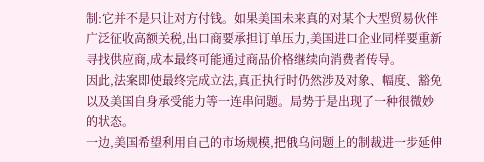制:它并不是只让对方付钱。如果美国未来真的对某个大型贸易伙伴广泛征收高额关税,出口商要承担订单压力,美国进口企业同样要重新寻找供应商,成本最终可能通过商品价格继续向消费者传导。
因此,法案即使最终完成立法,真正执行时仍然涉及对象、幅度、豁免以及美国自身承受能力等一连串问题。局势于是出现了一种很微妙的状态。
一边,美国希望利用自己的市场规模,把俄乌问题上的制裁进一步延伸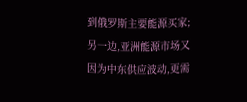到俄罗斯主要能源买家;另一边,亚洲能源市场又因为中东供应波动,更需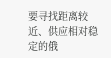要寻找距离较近、供应相对稳定的俄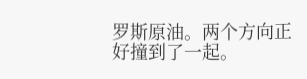罗斯原油。两个方向正好撞到了一起。